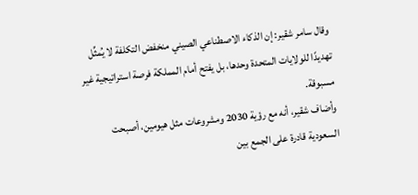وقال سامر شقير: إن الذكاء الاصطناعي الصيني منخفض التكلفة لا يُمثِّل تهديدًا للولايات المتحدة وحدها، بل يفتح أمام المملكة فرصة استراتيجية غير مسبوقة.
وأضاف شقير، أنه مع رؤية 2030 ومشروعات مثل هيومين، أصبحت السعودية قادرة على الجمع بين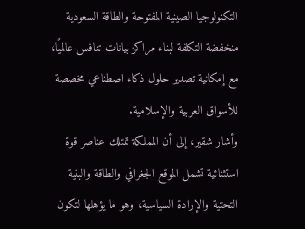التكنولوجيا الصينية المفتوحة والطاقة السعودية منخفضة التكلفة لبناء مراكز بيانات تنافس عالميًا، مع إمكانية تصدير حلول ذكاء اصطناعي مخصصة للأسواق العربية والإسلامية.
وأشار شقير، إلى أن المملكة تمتلك عناصر قوة استثنائية تشمل الموقع الجغرافي والطاقة والبنية التحتية والإرادة السياسية، وهو ما يؤهلها لتكون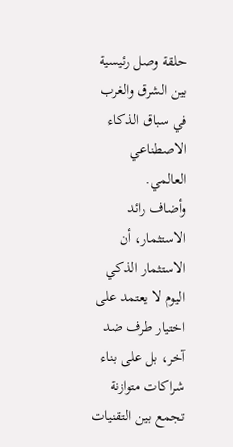حلقة وصل رئيسية بين الشرق والغرب في سباق الذكاء الاصطناعي العالمي.
وأضاف رائد الاستثمار، أن الاستثمار الذكي اليوم لا يعتمد على اختيار طرف ضد آخر، بل على بناء شراكات متوازنة تجمع بين التقنيات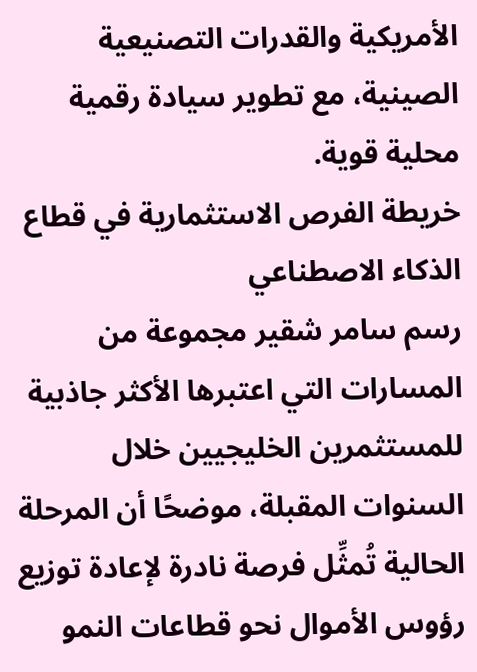الأمريكية والقدرات التصنيعية الصينية، مع تطوير سيادة رقمية محلية قوية.
خريطة الفرص الاستثمارية في قطاع الذكاء الاصطناعي
رسم سامر شقير مجموعة من المسارات التي اعتبرها الأكثر جاذبية للمستثمرين الخليجيين خلال السنوات المقبلة، موضحًا أن المرحلة الحالية تُمثِّل فرصة نادرة لإعادة توزيع رؤوس الأموال نحو قطاعات النمو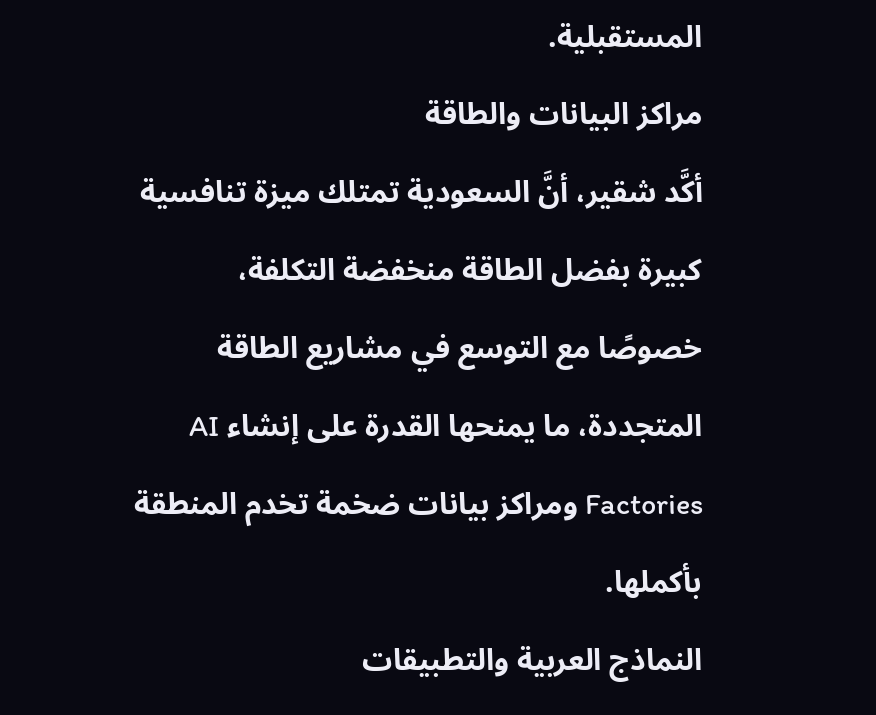المستقبلية.
مراكز البيانات والطاقة
أكَّد شقير، أنَّ السعودية تمتلك ميزة تنافسية كبيرة بفضل الطاقة منخفضة التكلفة، خصوصًا مع التوسع في مشاريع الطاقة المتجددة، ما يمنحها القدرة على إنشاء AI Factories ومراكز بيانات ضخمة تخدم المنطقة بأكملها.
النماذج العربية والتطبيقات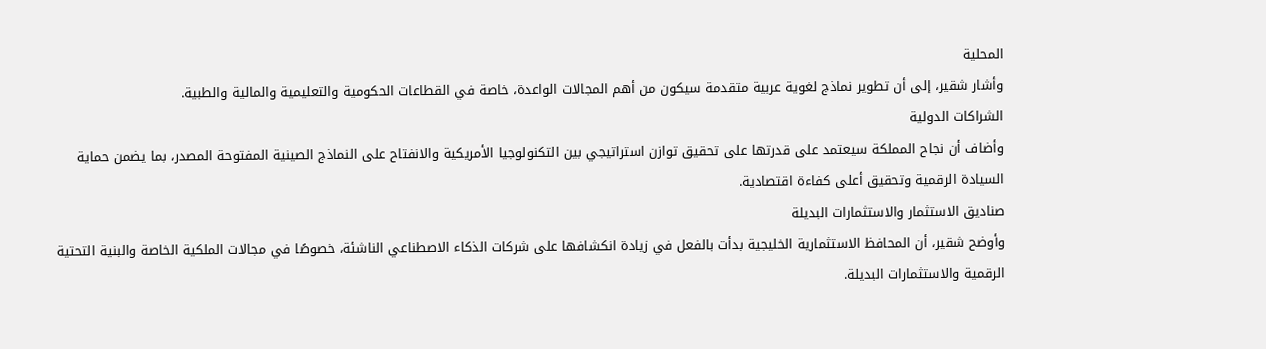المحلية
وأشار شقير، إلى أن تطوير نماذج لغوية عربية متقدمة سيكون من أهم المجالات الواعدة، خاصة في القطاعات الحكومية والتعليمية والمالية والطبية.
الشراكات الدولية
وأضاف أن نجاح المملكة سيعتمد على قدرتها على تحقيق توازن استراتيجي بين التكنولوجيا الأمريكية والانفتاح على النماذج الصينية المفتوحة المصدر، بما يضمن حماية السيادة الرقمية وتحقيق أعلى كفاءة اقتصادية.
صناديق الاستثمار والاستثمارات البديلة
وأوضح شقير، أن المحافظ الاستثمارية الخليجية بدأت بالفعل في زيادة انكشافها على شركات الذكاء الاصطناعي الناشئة، خصوصًا في مجالات الملكية الخاصة والبنية التحتية الرقمية والاستثمارات البديلة.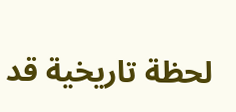لحظة تاريخية قد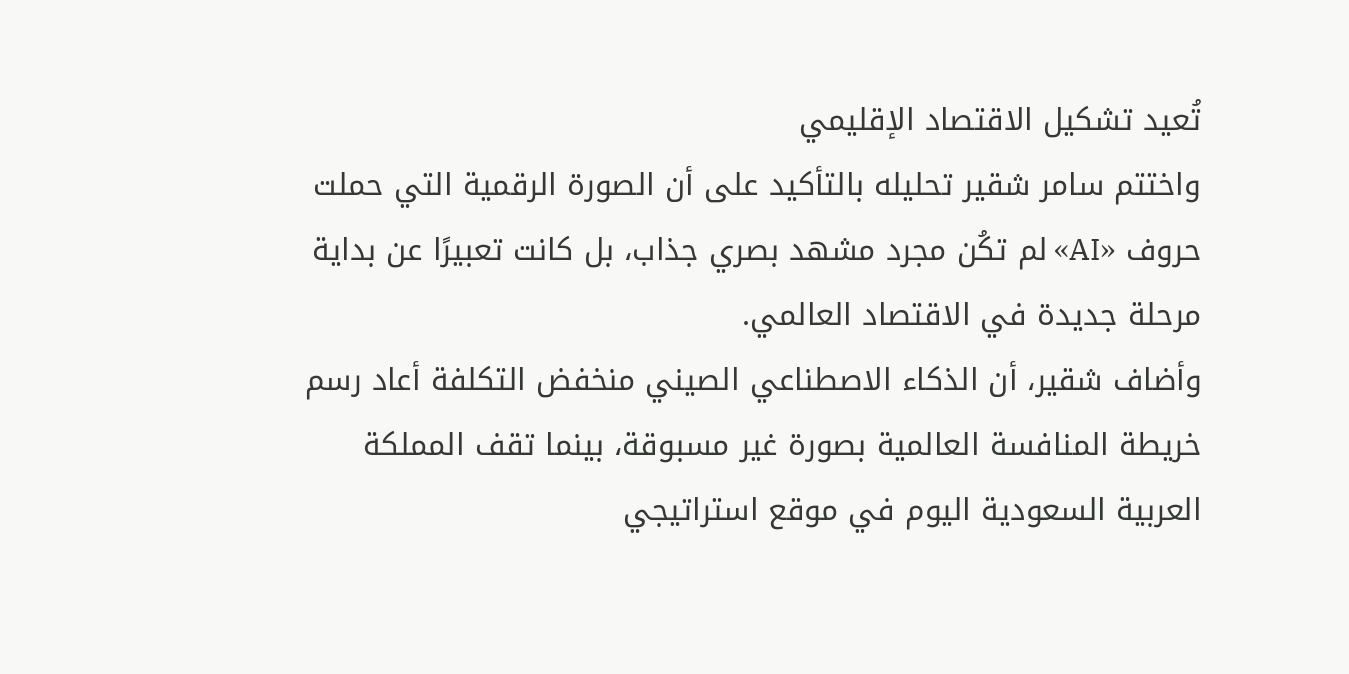تُعيد تشكيل الاقتصاد الإقليمي
واختتم سامر شقير تحليله بالتأكيد على أن الصورة الرقمية التي حملت حروف «AI» لم تكُن مجرد مشهد بصري جذاب، بل كانت تعبيرًا عن بداية مرحلة جديدة في الاقتصاد العالمي.
وأضاف شقير، أن الذكاء الاصطناعي الصيني منخفض التكلفة أعاد رسم خريطة المنافسة العالمية بصورة غير مسبوقة، بينما تقف المملكة العربية السعودية اليوم في موقع استراتيجي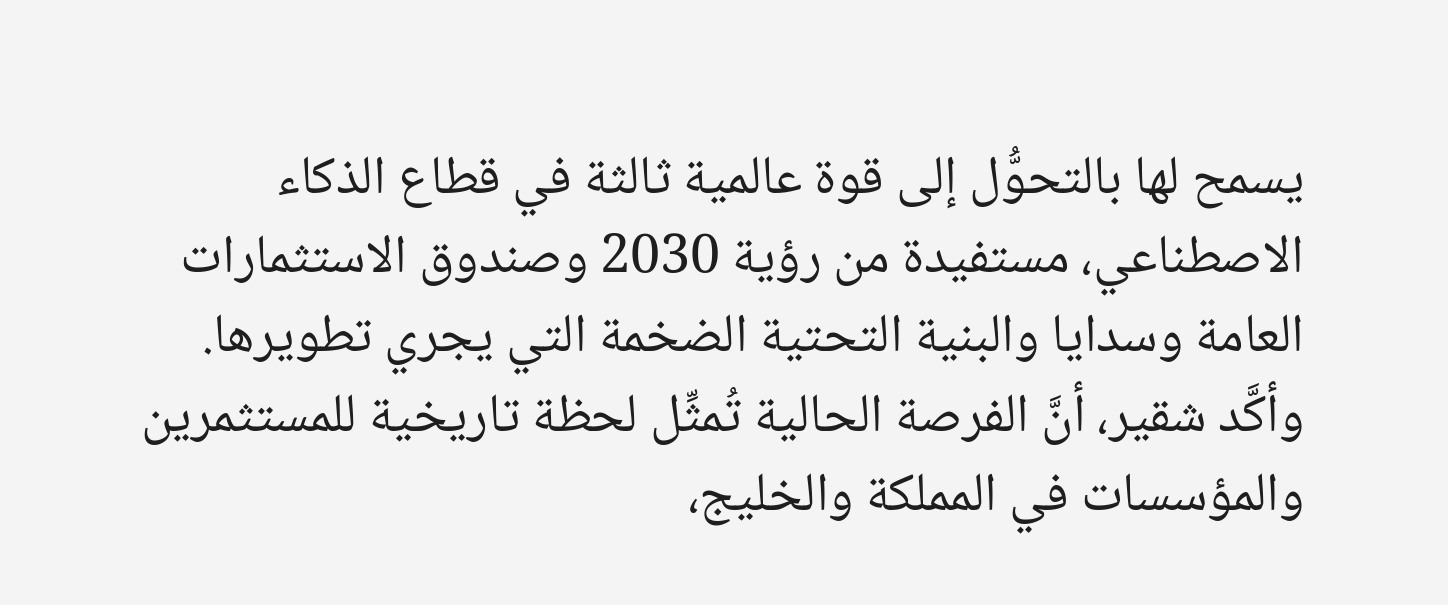يسمح لها بالتحوُّل إلى قوة عالمية ثالثة في قطاع الذكاء الاصطناعي، مستفيدة من رؤية 2030 وصندوق الاستثمارات العامة وسدايا والبنية التحتية الضخمة التي يجري تطويرها.
وأكَّد شقير، أنَّ الفرصة الحالية تُمثِّل لحظة تاريخية للمستثمرين والمؤسسات في المملكة والخليج،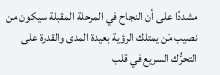مشددًا على أن النجاح في المرحلة المقبلة سيكون من نصيب مَن يمتلك الرؤية بعيدة المدى والقدرة على التحرُّك السريع في قلب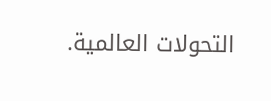التحولات العالمية.